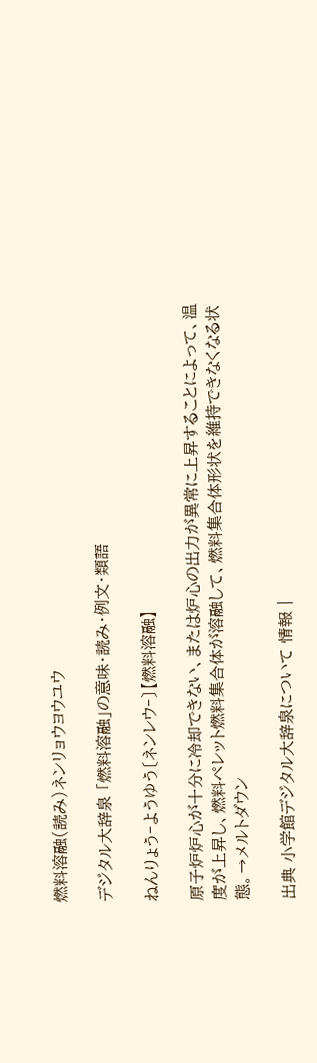燃料溶融(読み)ネンリョウヨウユウ

デジタル大辞泉 「燃料溶融」の意味・読み・例文・類語

ねんりょう‐ようゆう〔ネンレウ‐〕【燃料溶融】

原子炉炉心が十分に冷却できない、または炉心の出力が異常に上昇することによって、温度が上昇し、燃料ペレット燃料集合体が溶融して、燃料集合体形状を維持できなくなる状態。→メルトダウン

出典 小学館デジタル大辞泉について 情報 |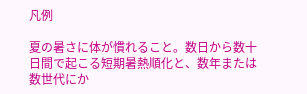凡例

夏の暑さに体が慣れること。数日から数十日間で起こる短期暑熱順化と、数年または数世代にか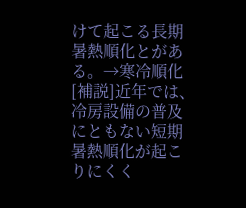けて起こる長期暑熱順化とがある。→寒冷順化[補説]近年では、冷房設備の普及にともない短期暑熱順化が起こりにくく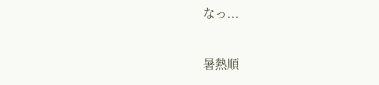なっ...

暑熱順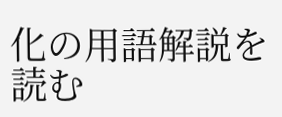化の用語解説を読む